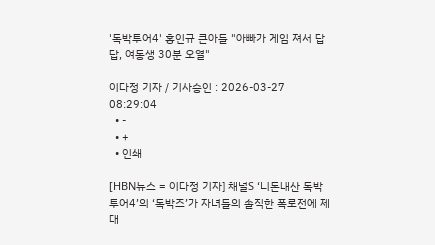'독박투어4' 홍인규 큰아들 "아빠가 게임 져서 답답, 여동생 30분 오열"

이다정 기자 / 기사승인 : 2026-03-27 08:29:04
  • -
  • +
  • 인쇄

[HBN뉴스 = 이다정 기자] 채널S ‘니돈내산 독박투어4’의 ‘독박즈’가 자녀들의 솔직한 폭로전에 제대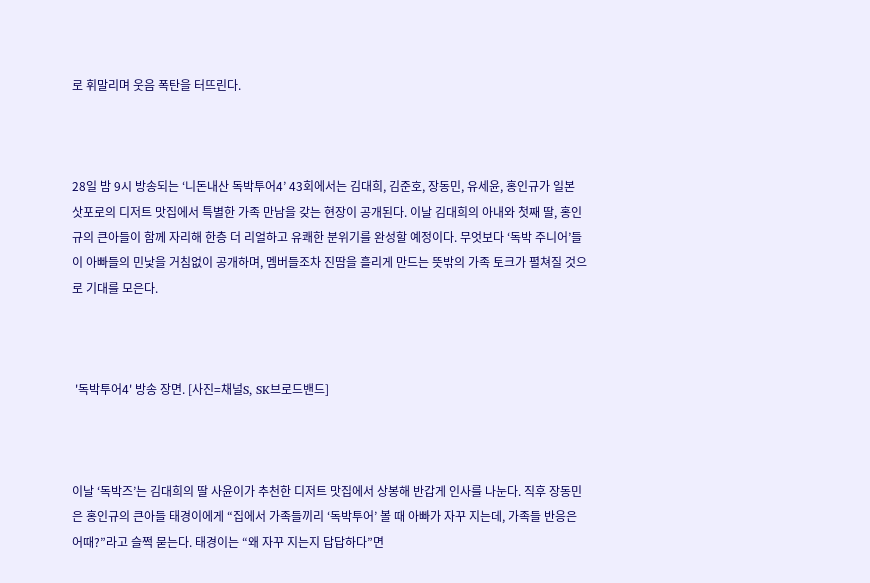로 휘말리며 웃음 폭탄을 터뜨린다.



28일 밤 9시 방송되는 ‘니돈내산 독박투어4’ 43회에서는 김대희, 김준호, 장동민, 유세윤, 홍인규가 일본 삿포로의 디저트 맛집에서 특별한 가족 만남을 갖는 현장이 공개된다. 이날 김대희의 아내와 첫째 딸, 홍인규의 큰아들이 함께 자리해 한층 더 리얼하고 유쾌한 분위기를 완성할 예정이다. 무엇보다 ‘독박 주니어’들이 아빠들의 민낯을 거침없이 공개하며, 멤버들조차 진땀을 흘리게 만드는 뜻밖의 가족 토크가 펼쳐질 것으로 기대를 모은다.



 '독박투어4' 방송 장면. [사진=채널S, SK브로드밴드]



이날 ‘독박즈’는 김대희의 딸 사윤이가 추천한 디저트 맛집에서 상봉해 반갑게 인사를 나눈다. 직후 장동민은 홍인규의 큰아들 태경이에게 “집에서 가족들끼리 ‘독박투어’ 볼 때 아빠가 자꾸 지는데, 가족들 반응은 어때?”라고 슬쩍 묻는다. 태경이는 “왜 자꾸 지는지 답답하다”면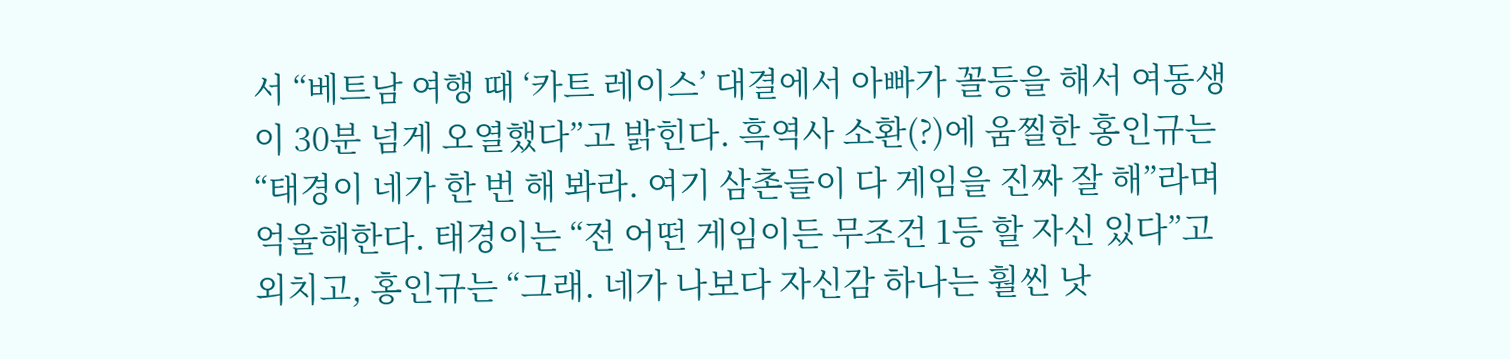서 “베트남 여행 때 ‘카트 레이스’ 대결에서 아빠가 꼴등을 해서 여동생이 30분 넘게 오열했다”고 밝힌다. 흑역사 소환(?)에 움찔한 홍인규는 “태경이 네가 한 번 해 봐라. 여기 삼촌들이 다 게임을 진짜 잘 해”라며 억울해한다. 태경이는 “전 어떤 게임이든 무조건 1등 할 자신 있다”고 외치고, 홍인규는 “그래. 네가 나보다 자신감 하나는 훨씬 낫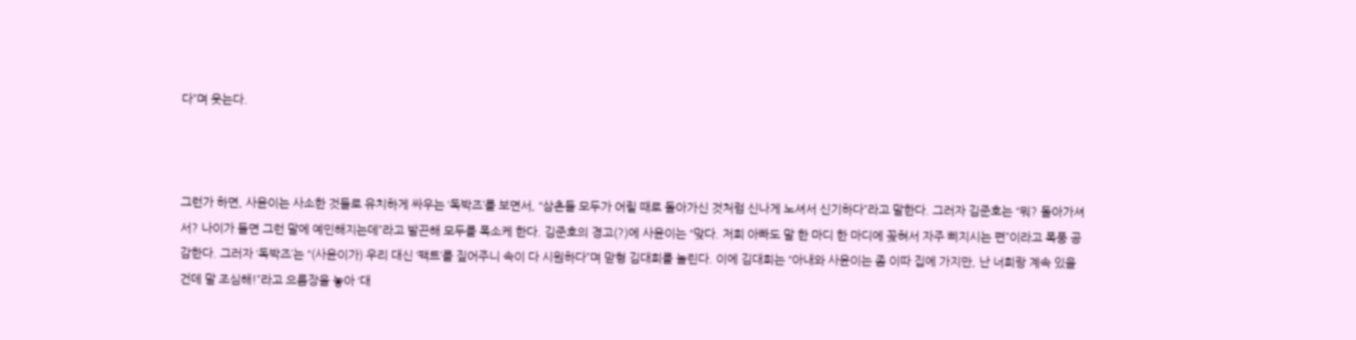다”며 웃는다.



그런가 하면, 사윤이는 사소한 것들로 유치하게 싸우는 ‘독박즈’를 보면서, “삼촌들 모두가 어릴 때로 돌아가신 것처럼 신나게 노셔서 신기하다”라고 말한다. 그러자 김준호는 “뭐? 돌아가셔서? 나이가 들면 그런 말에 예민해지는데”라고 발끈해 모두를 폭소케 한다. 김준호의 경고(?)에 사윤이는 “맞다. 저희 아빠도 말 한 마디 한 마디에 꽂혀서 자주 삐지시는 편”이라고 폭풍 공감한다. 그러자 ‘독박즈’는 “(사윤이가) 우리 대신 ‘팩트’를 짚어주니 속이 다 시원하다”며 맏형 김대희를 놀린다. 이에 김대희는 “아내와 사윤이는 좀 이따 집에 가지만, 난 너희랑 계속 있을 건데 말 조심해!”라고 으름장을 놓아 ‘대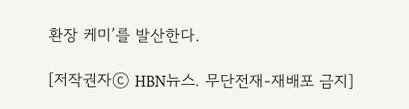환장 케미’를 발산한다.

[저작권자ⓒ HBN뉴스. 무단전재-재배포 금지]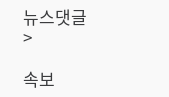뉴스댓글 >

속보